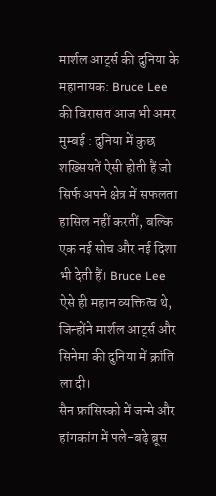मार्शल आर्ट्स की दुनिया के महानायक: Bruce Lee की विरासत आज भी अमर
मुम्बई : दुनिया में कुछ शख्सियतें ऐसी होती हैं जो सिर्फ अपने क्षेत्र में सफलता हासिल नहीं करतीं, बल्कि एक नई सोच और नई दिशा भी देती हैं। Bruce Lee ऐसे ही महान व्यक्तित्व थे, जिन्होंने मार्शल आर्ट्स और सिनेमा की दुनिया में क्रांति ला दी।
सैन फ्रांसिस्को में जन्मे और हांगकांग में पले-बढ़े ब्रूस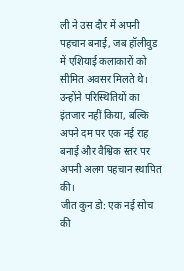ली ने उस दौर में अपनी पहचान बनाई, जब हॉलीवुड में एशियाई कलाकारों को सीमित अवसर मिलते थे। उन्होंने परिस्थितियों का इंतजार नहीं किया, बल्कि अपने दम पर एक नई राह बनाई और वैश्विक स्तर पर अपनी अलग पहचान स्थापित की।
जीत कुन डो: एक नई सोच की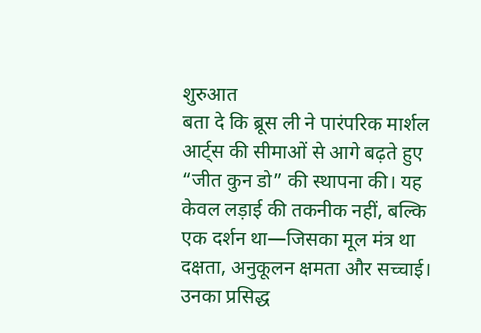शुरुआत
बता दे कि ब्रूस ली ने पारंपरिक मार्शल आर्ट्स की सीमाओं से आगे बढ़ते हुए “जीत कुन डो” की स्थापना की। यह केवल लड़ाई की तकनीक नहीं, बल्कि एक दर्शन था—जिसका मूल मंत्र था दक्षता, अनुकूलन क्षमता और सच्चाई। उनका प्रसिद्ध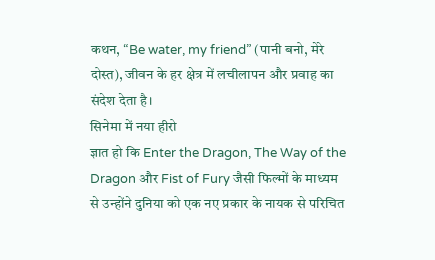कथन, “Be water, my friend” (पानी बनो, मेरे दोस्त), जीवन के हर क्षेत्र में लचीलापन और प्रवाह का संदेश देता है।
सिनेमा में नया हीरो
ज्ञात हो कि Enter the Dragon, The Way of the Dragon और Fist of Fury जैसी फिल्मों के माध्यम से उन्होंने दुनिया को एक नए प्रकार के नायक से परिचित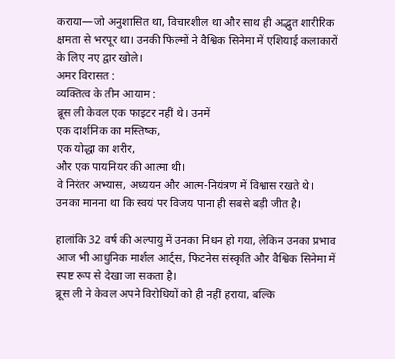कराया—जो अनुशासित था, विचारशील था और साथ ही अद्भुत शारीरिक क्षमता से भरपूर था। उनकी फिल्मों ने वैश्विक सिनेमा में एशियाई कलाकारों के लिए नए द्वार खोले।
अमर विरासत :
व्यक्तित्व के तीन आयाम :
ब्रूस ली केवल एक फाइटर नहीं थे। उनमें
एक दार्शनिक का मस्तिष्क,
एक योद्धा का शरीर,
और एक पायनियर की आत्मा थी।
वे निरंतर अभ्यास, अध्ययन और आत्म-नियंत्रण में विश्वास रखते थे। उनका मानना था कि स्वयं पर विजय पाना ही सबसे बड़ी जीत है।

हालांकि 32 वर्ष की अल्पायु में उनका निधन हो गया, लेकिन उनका प्रभाव आज भी आधुनिक मार्शल आर्ट्स, फिटनेस संस्कृति और वैश्विक सिनेमा में स्पष्ट रूप से देखा जा सकता है।
ब्रूस ली ने केवल अपने विरोधियों को ही नहीं हराया, बल्कि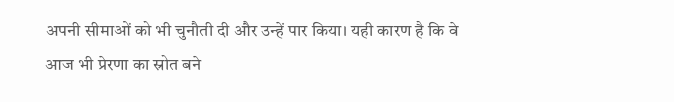अपनी सीमाओं को भी चुनौती दी और उन्हें पार किया। यही कारण है कि वे आज भी प्रेरणा का स्रोत बने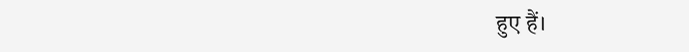हुए हैं।